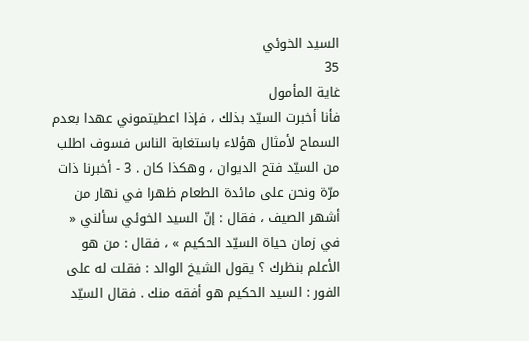السيد الخوئي
35
غاية المأمول
فأنا أخبرت السيّد بذلك ، فإذا اعطيتموني عهدا بعدم السماح لأمثال هؤلاء باستغابة الناس فسوف اطلب من السيّد فتح الديوان ، وهكذا كان . 3 - أخبرنا ذات مرّة ونحن على مائدة الطعام ظهرا في نهار من أشهر الصيف ، فقال : إنّ السيد الخوئي سألني « في زمان حياة السيّد الحكيم » ، فقال : من هو الأعلم بنظرك ؟ يقول الشيخ الوالد : فقلت له على الفور : السيد الحكيم هو أفقه منك . فقال السيّد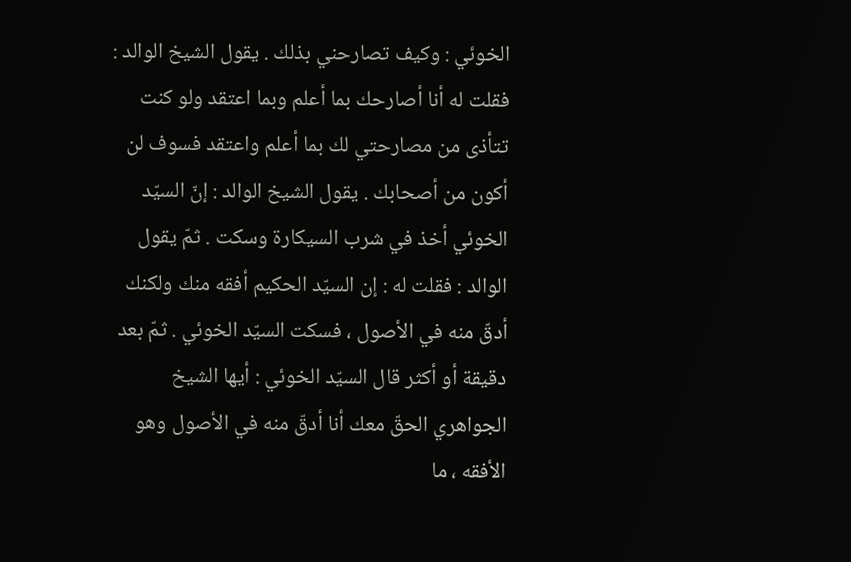الخوئي : وكيف تصارحني بذلك . يقول الشيخ الوالد : فقلت له أنا أصارحك بما أعلم وبما اعتقد ولو كنت تتأذى من مصارحتي لك بما أعلم واعتقد فسوف لن أكون من أصحابك . يقول الشيخ الوالد : إنّ السيّد الخوئي أخذ في شرب السيكارة وسكت . ثمّ يقول الوالد : فقلت له : إن السيّد الحكيم أفقه منك ولكنك أدقّ منه في الأصول ، فسكت السيّد الخوئي . ثمّ بعد دقيقة أو أكثر قال السيّد الخوئي : أيها الشيخ الجواهري الحقّ معك أنا أدقّ منه في الأصول وهو الأفقه ، ما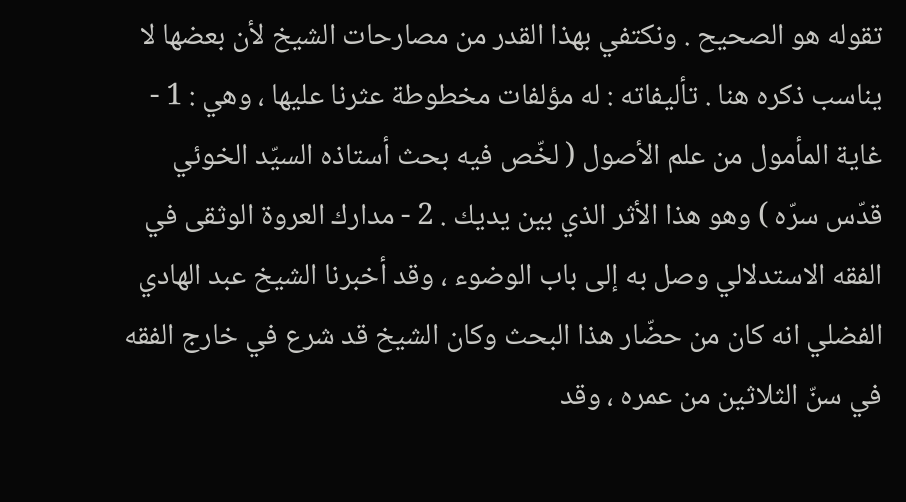تقوله هو الصحيح . ونكتفي بهذا القدر من مصارحات الشيخ لأن بعضها لا يناسب ذكره هنا . تأليفاته : له مؤلفات مخطوطة عثرنا عليها ، وهي : 1 - غاية المأمول من علم الأصول ( لخّص فيه بحث أستاذه السيّد الخوئي قدّس سرّه ) وهو هذا الأثر الذي بين يديك . 2 - مدارك العروة الوثقى في الفقه الاستدلالي وصل به إلى باب الوضوء ، وقد أخبرنا الشيخ عبد الهادي الفضلي انه كان من حضّار هذا البحث وكان الشيخ قد شرع في خارج الفقه في سنّ الثلاثين من عمره ، وقد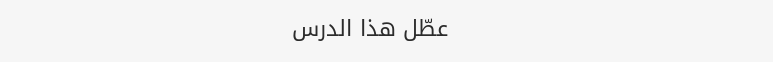عطّل هذا الدرس